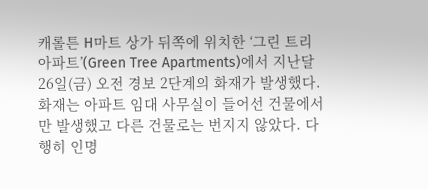캐롤튼 H마트 상가 뒤쪽에 위치한 ‘그린 트리 아파트’(Green Tree Apartments)에서 지난달 26일(금) 오전 경보 2단계의 화재가 발생했다.
화재는 아파트 임대 사무실이 들어선 건물에서만 발생했고 다른 건물로는 번지지 않았다. 다행히 인명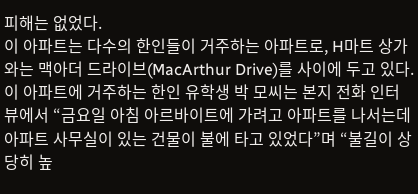피해는 없었다.
이 아파트는 다수의 한인들이 거주하는 아파트로, H마트 상가와는 맥아더 드라이브(MacArthur Drive)를 사이에 두고 있다.
이 아파트에 거주하는 한인 유학생 박 모씨는 본지 전화 인터뷰에서 “금요일 아침 아르바이트에 가려고 아파트를 나서는데 아파트 사무실이 있는 건물이 불에 타고 있었다”며 “불길이 상당히 높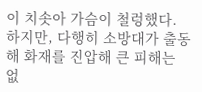이 치솟아 가슴이 철렁했다. 하지만, 다행히 소방대가 출동해 화재를 진압해 큰 피해는 없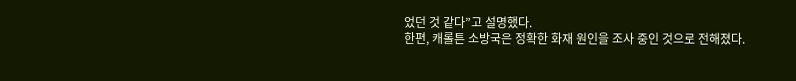었던 것 같다”고 설명했다.
한편, 캐롤튼 소방국은 정확한 화재 원인을 조사 중인 것으로 전해졌다.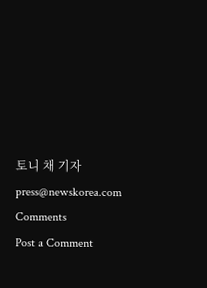토니 채 기자 press@newskorea.com
Comments
Post a Comment